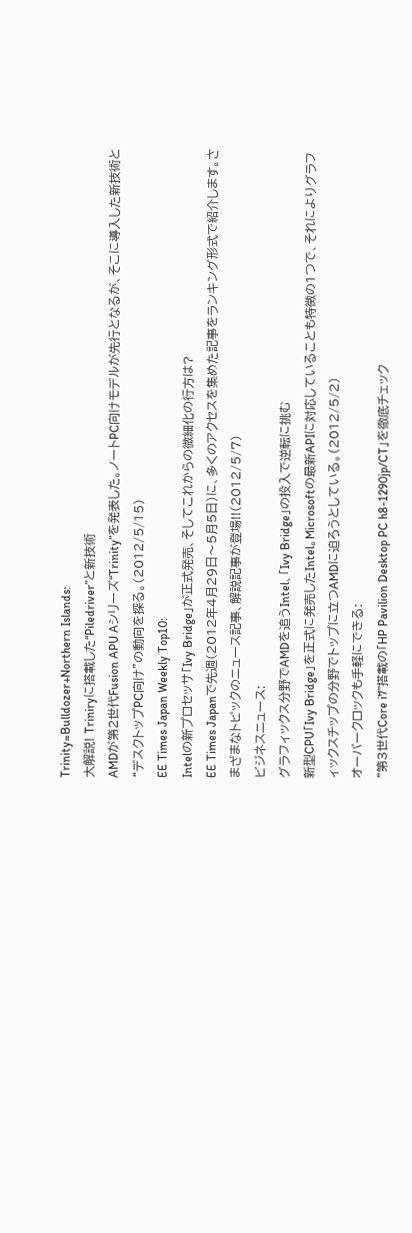Trinity=Bulldozer+Northern Islands:
大解説! Triniryに搭載した“Piledriver”と新技術
AMDが第2世代Fusion APU Aシリーズ“Trinity”を発表した。ノートPC向けモデルが先行となるが、そこに導入した新技術と“デスクトップPC向け”の動向を探る。(2012/5/15)
EE Times Japan Weekly Top10:
Intelの新プロセッサ「Ivy Bridge」が正式発売、そしてこれからの微細化の行方は?
EE Times Japanで先週(2012年4月29日〜5月5日)に、多くのアクセスを集めた記事をランキング形式で紹介します。さまざまなトピックのニュース記事、解説記事が登場!!(2012/5/7)
ビジネスニュース:
グラフィックス分野でAMDを追うIntel、「Ivy Bridge」の投入で逆転に挑む
新型CPU「Ivy Bridge」を正式に発売したIntel。Microsoftの最新APIに対応していることも特徴の1つで、それによりグラフィックスチップの分野でトップに立つAMDに迫ろうとしている。(2012/5/2)
オーバークロックも手軽にできる:
“第3世代Core i7”搭載の「HP Pavilion Desktop PC h8-1290jp/CT」を徹底チェック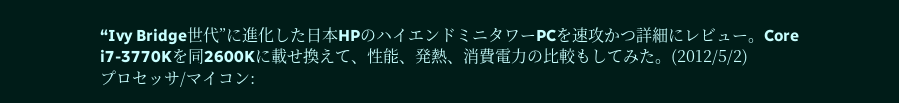“Ivy Bridge世代”に進化した日本HPのハイエンドミニタワーPCを速攻かつ詳細にレビュー。Core i7-3770Kを同2600Kに載せ換えて、性能、発熱、消費電力の比較もしてみた。(2012/5/2)
プロセッサ/マイコン: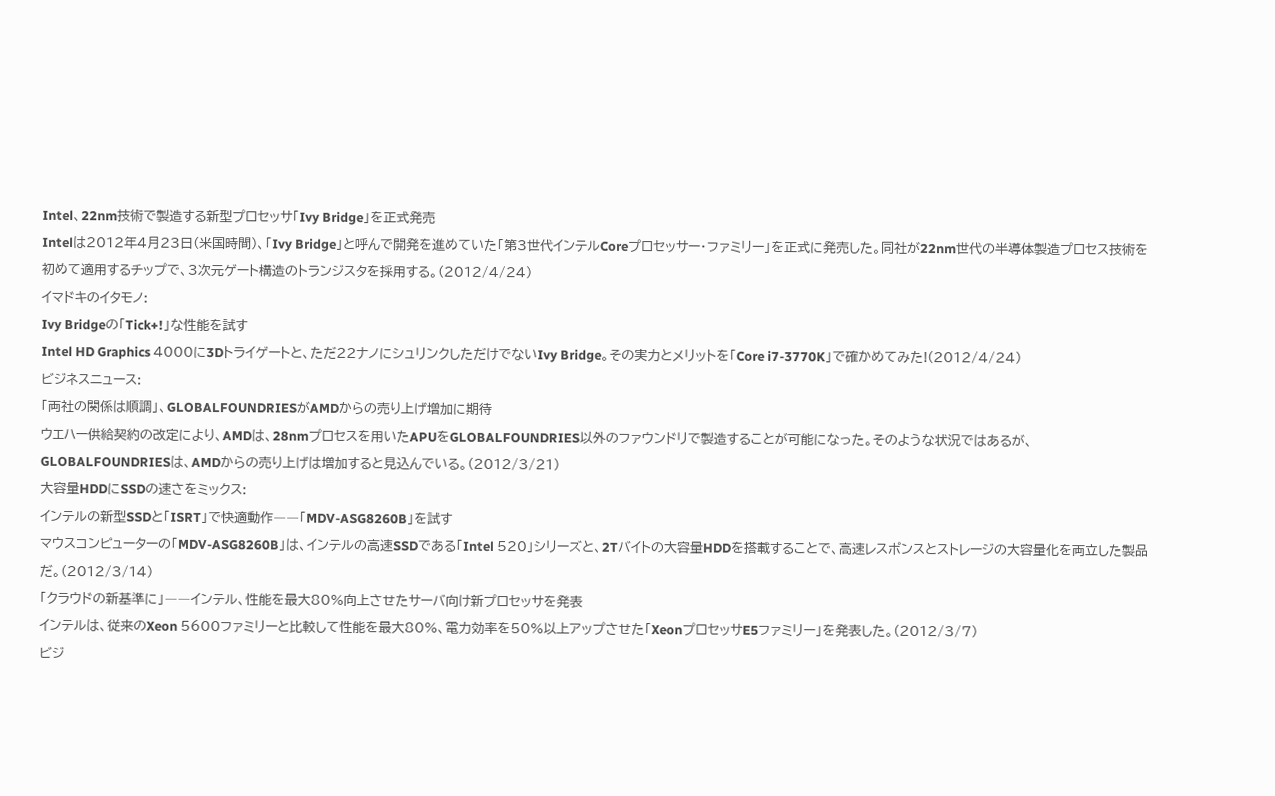Intel、22nm技術で製造する新型プロセッサ「Ivy Bridge」を正式発売
Intelは2012年4月23日(米国時間)、「Ivy Bridge」と呼んで開発を進めていた「第3世代インテルCoreプロセッサー・ファミリー」を正式に発売した。同社が22nm世代の半導体製造プロセス技術を初めて適用するチップで、3次元ゲート構造のトランジスタを採用する。(2012/4/24)
イマドキのイタモノ:
Ivy Bridgeの「Tick+!」な性能を試す
Intel HD Graphics 4000に3Dトライゲートと、ただ22ナノにシュリンクしただけでないIvy Bridge。その実力とメリットを「Core i7-3770K」で確かめてみた!(2012/4/24)
ビジネスニュース:
「両社の関係は順調」、GLOBALFOUNDRIESがAMDからの売り上げ増加に期待
ウエハー供給契約の改定により、AMDは、28nmプロセスを用いたAPUをGLOBALFOUNDRIES以外のファウンドリで製造することが可能になった。そのような状況ではあるが、GLOBALFOUNDRIESは、AMDからの売り上げは増加すると見込んでいる。(2012/3/21)
大容量HDDにSSDの速さをミックス:
インテルの新型SSDと「ISRT」で快適動作――「MDV-ASG8260B」を試す
マウスコンピューターの「MDV-ASG8260B」は、インテルの高速SSDである「Intel 520」シリーズと、2Tバイトの大容量HDDを搭載することで、高速レスポンスとストレージの大容量化を両立した製品だ。(2012/3/14)
「クラウドの新基準に」――インテル、性能を最大80%向上させたサーバ向け新プロセッサを発表
インテルは、従来のXeon 5600ファミリーと比較して性能を最大80%、電力効率を50%以上アップさせた「XeonプロセッサE5ファミリー」を発表した。(2012/3/7)
ビジ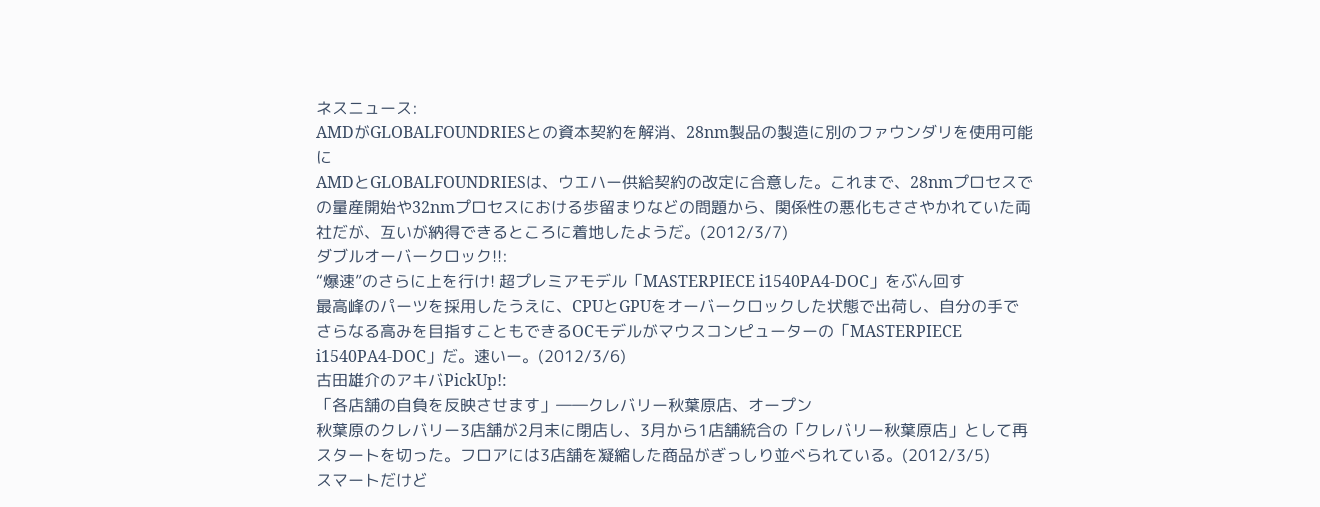ネスニュース:
AMDがGLOBALFOUNDRIESとの資本契約を解消、28nm製品の製造に別のファウンダリを使用可能に
AMDとGLOBALFOUNDRIESは、ウエハー供給契約の改定に合意した。これまで、28nmプロセスでの量産開始や32nmプロセスにおける歩留まりなどの問題から、関係性の悪化もささやかれていた両社だが、互いが納得できるところに着地したようだ。(2012/3/7)
ダブルオーバークロック!!:
“爆速”のさらに上を行け! 超プレミアモデル「MASTERPIECE i1540PA4-DOC」をぶん回す
最高峰のパーツを採用したうえに、CPUとGPUをオーバークロックした状態で出荷し、自分の手でさらなる高みを目指すこともできるOCモデルがマウスコンピューターの「MASTERPIECE i1540PA4-DOC」だ。速いー。(2012/3/6)
古田雄介のアキバPickUp!:
「各店舗の自負を反映させます」――クレバリー秋葉原店、オープン
秋葉原のクレバリー3店舗が2月末に閉店し、3月から1店舗統合の「クレバリー秋葉原店」として再スタートを切った。フロアには3店舗を凝縮した商品がぎっしり並べられている。(2012/3/5)
スマートだけど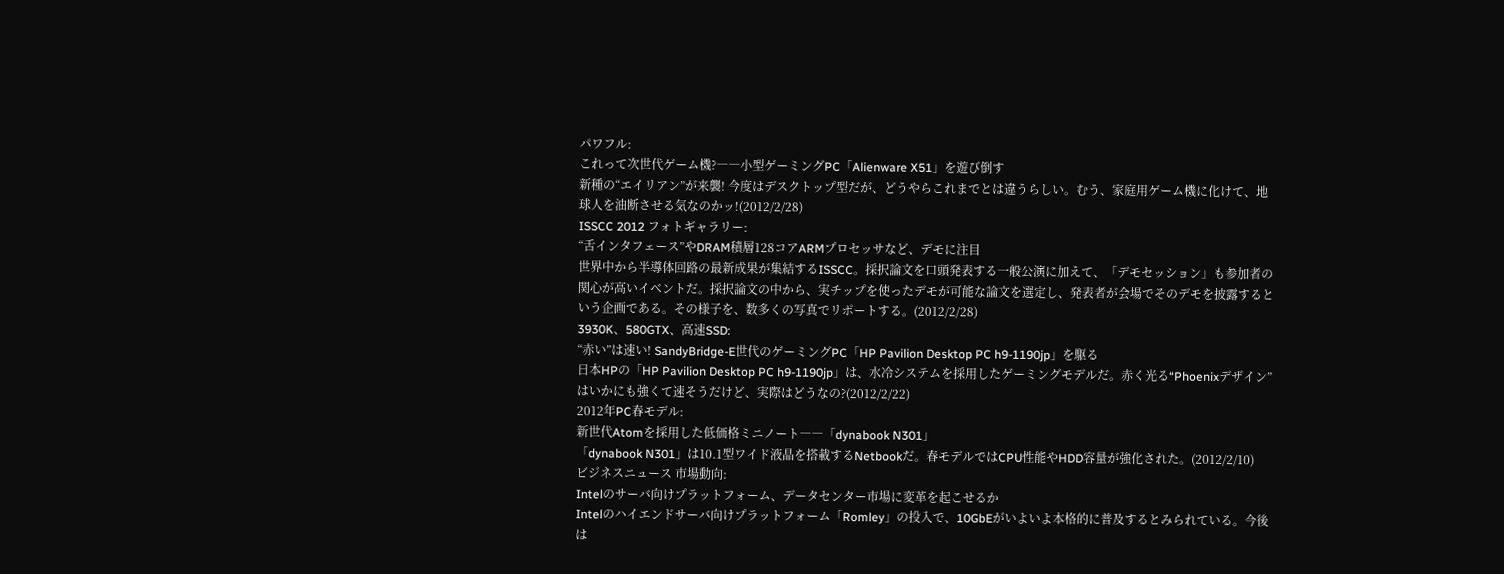パワフル:
これって次世代ゲーム機?――小型ゲーミングPC「Alienware X51」を遊び倒す
新種の“エイリアン”が来襲! 今度はデスクトップ型だが、どうやらこれまでとは違うらしい。むう、家庭用ゲーム機に化けて、地球人を油断させる気なのかッ!(2012/2/28)
ISSCC 2012 フォトギャラリー:
“舌インタフェース”やDRAM積層128コアARMプロセッサなど、デモに注目
世界中から半導体回路の最新成果が集結するISSCC。採択論文を口頭発表する一般公演に加えて、「デモセッション」も参加者の関心が高いイベントだ。採択論文の中から、実チップを使ったデモが可能な論文を選定し、発表者が会場でそのデモを披露するという企画である。その様子を、数多くの写真でリポートする。(2012/2/28)
3930K、580GTX、高速SSD:
“赤い”は速い! SandyBridge-E世代のゲーミングPC「HP Pavilion Desktop PC h9-1190jp」を駆る
日本HPの「HP Pavilion Desktop PC h9-1190jp」は、水冷システムを採用したゲーミングモデルだ。赤く光る“Phoenixデザイン”はいかにも強くて速そうだけど、実際はどうなの?(2012/2/22)
2012年PC春モデル:
新世代Atomを採用した低価格ミニノート――「dynabook N301」
「dynabook N301」は10.1型ワイド液晶を搭載するNetbookだ。春モデルではCPU性能やHDD容量が強化された。(2012/2/10)
ビジネスニュース 市場動向:
Intelのサーバ向けプラットフォーム、データセンター市場に変革を起こせるか
Intelのハイエンドサーバ向けプラットフォーム「Romley」の投入で、10GbEがいよいよ本格的に普及するとみられている。今後は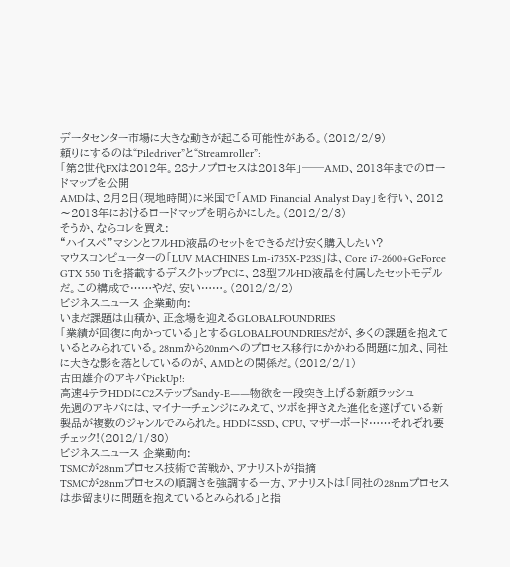データセンター市場に大きな動きが起こる可能性がある。(2012/2/9)
頼りにするのは“Piledriver”と“Streamroller”:
「第2世代FXは2012年。28ナノプロセスは2013年」──AMD、2013年までのロードマップを公開
AMDは、2月2日(現地時間)に米国で「AMD Financial Analyst Day」を行い、2012〜2013年におけるロードマップを明らかにした。(2012/2/3)
そうか、ならコレを買え:
“ハイスペ”マシンとフルHD液晶のセットをできるだけ安く購入したい?
マウスコンピューターの「LUV MACHINES Lm-i735X-P23S」は、Core i7-2600+GeForce GTX 550 Tiを搭載するデスクトップPCに、23型フルHD液晶を付属したセットモデルだ。この構成で……やだ、安い……。(2012/2/2)
ビジネスニュース 企業動向:
いまだ課題は山積か、正念場を迎えるGLOBALFOUNDRIES
「業績が回復に向かっている」とするGLOBALFOUNDRIESだが、多くの課題を抱えているとみられている。28nmから20nmへのプロセス移行にかかわる問題に加え、同社に大きな影を落としているのが、AMDとの関係だ。(2012/2/1)
古田雄介のアキバPickUp!:
高速4テラHDDにC2ステップSandy-E――物欲を一段突き上げる新顔ラッシュ
先週のアキバには、マイナーチェンジにみえて、ツボを押さえた進化を遂げている新製品が複数のジャンルでみられた。HDDにSSD、CPU、マザーボード……それぞれ要チェック!(2012/1/30)
ビジネスニュース 企業動向:
TSMCが28nmプロセス技術で苦戦か、アナリストが指摘
TSMCが28nmプロセスの順調さを強調する一方、アナリストは「同社の28nmプロセスは歩留まりに問題を抱えているとみられる」と指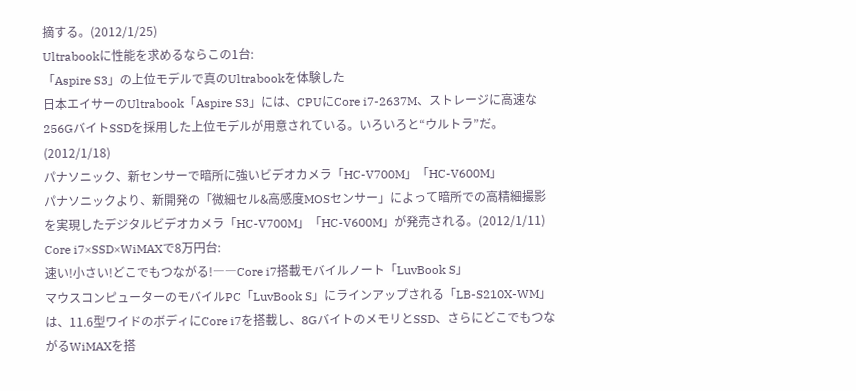摘する。(2012/1/25)
Ultrabookに性能を求めるならこの1台:
「Aspire S3」の上位モデルで真のUltrabookを体験した
日本エイサーのUltrabook「Aspire S3」には、CPUにCore i7-2637M、ストレージに高速な256GバイトSSDを採用した上位モデルが用意されている。いろいろと“ウルトラ”だ。(2012/1/18)
パナソニック、新センサーで暗所に強いビデオカメラ「HC-V700M」「HC-V600M」
パナソニックより、新開発の「微細セル&高感度MOSセンサー」によって暗所での高精細撮影を実現したデジタルビデオカメラ「HC-V700M」「HC-V600M」が発売される。(2012/1/11)
Core i7×SSD×WiMAXで8万円台:
速い!小さい!どこでもつながる!――Core i7搭載モバイルノート「LuvBook S」
マウスコンピューターのモバイルPC「LuvBook S」にラインアップされる「LB-S210X-WM」は、11.6型ワイドのボディにCore i7を搭載し、8GバイトのメモリとSSD、さらにどこでもつながるWiMAXを搭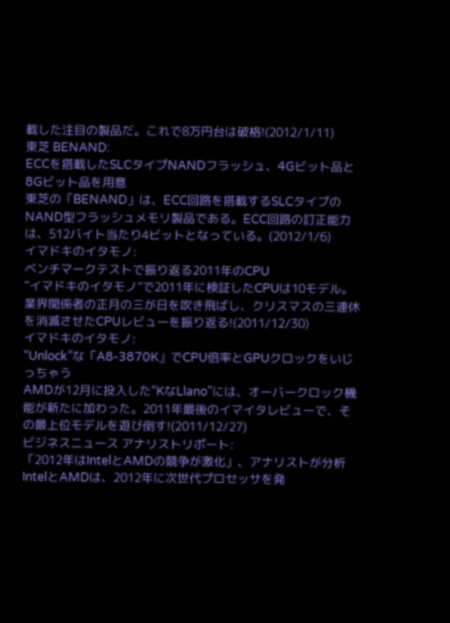載した注目の製品だ。これで8万円台は破格!(2012/1/11)
東芝 BENAND:
ECCを搭載したSLCタイプNANDフラッシュ、4Gビット品と8Gビット品を用意
東芝の「BENAND」は、ECC回路を搭載するSLCタイプのNAND型フラッシュメモリ製品である。ECC回路の訂正能力は、512バイト当たり4ビットとなっている。(2012/1/6)
イマドキのイタモノ:
ベンチマークテストで振り返る2011年のCPU
“イマドキのイタモノ”で2011年に検証したCPUは10モデル。業界関係者の正月の三が日を吹き飛ばし、クリスマスの三連休を消滅させたCPUレビューを振り返る!(2011/12/30)
イマドキのイタモノ:
“Unlock”な「A8-3870K」でCPU倍率とGPUクロックをいじっちゃう
AMDが12月に投入した“KなLlano”には、オーバークロック機能が新たに加わった。2011年最後のイマイタレビューで、その最上位モデルを遊び倒す!(2011/12/27)
ビジネスニュース アナリストリポート:
「2012年はIntelとAMDの競争が激化」、アナリストが分析
IntelとAMDは、2012年に次世代プロセッサを発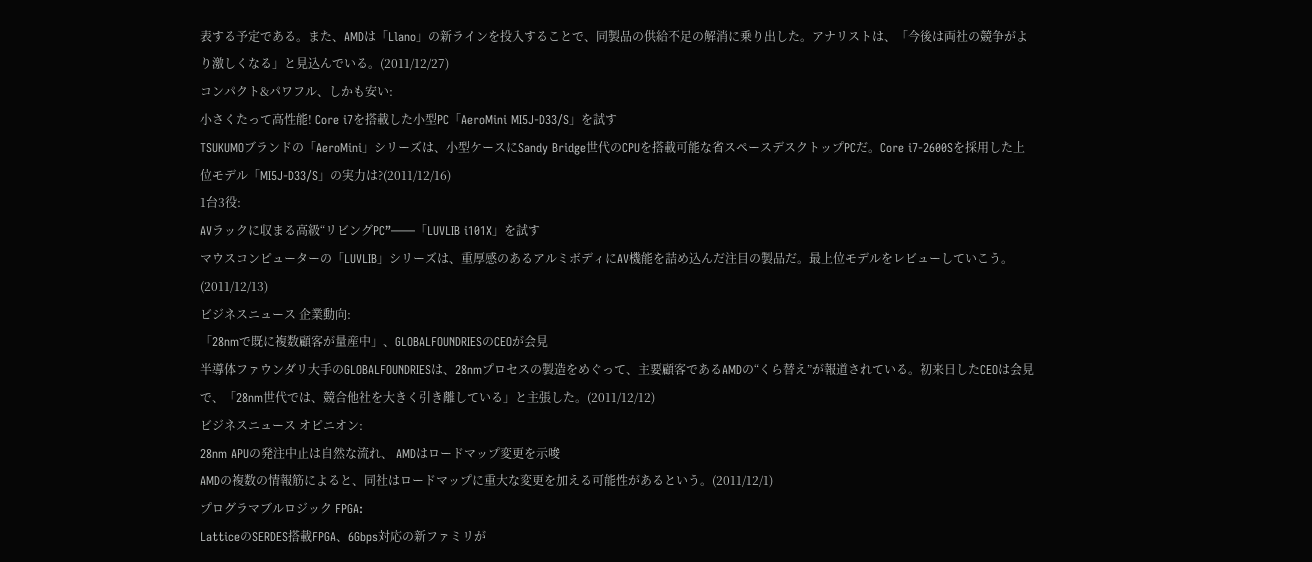表する予定である。また、AMDは「Llano」の新ラインを投入することで、同製品の供給不足の解消に乗り出した。アナリストは、「今後は両社の競争がより激しくなる」と見込んでいる。(2011/12/27)
コンパクト&パワフル、しかも安い:
小さくたって高性能! Core i7を搭載した小型PC「AeroMini MI5J-D33/S」を試す
TSUKUMOブランドの「AeroMini」シリーズは、小型ケースにSandy Bridge世代のCPUを搭載可能な省スペースデスクトップPCだ。Core i7-2600Sを採用した上位モデル「MI5J-D33/S」の実力は?(2011/12/16)
1台3役:
AVラックに収まる高級“リビングPC”――「LUVLIB i101X」を試す
マウスコンピューターの「LUVLIB」シリーズは、重厚感のあるアルミボディにAV機能を詰め込んだ注目の製品だ。最上位モデルをレビューしていこう。(2011/12/13)
ビジネスニュース 企業動向:
「28nmで既に複数顧客が量産中」、GLOBALFOUNDRIESのCEOが会見
半導体ファウンダリ大手のGLOBALFOUNDRIESは、28nmプロセスの製造をめぐって、主要顧客であるAMDの“くら替え”が報道されている。初来日したCEOは会見で、「28nm世代では、競合他社を大きく引き離している」と主張した。(2011/12/12)
ビジネスニュース オピニオン:
28nm APUの発注中止は自然な流れ、 AMDはロードマップ変更を示唆
AMDの複数の情報筋によると、同社はロードマップに重大な変更を加える可能性があるという。(2011/12/1)
プログラマブルロジック FPGA:
LatticeのSERDES搭載FPGA、6Gbps対応の新ファミリが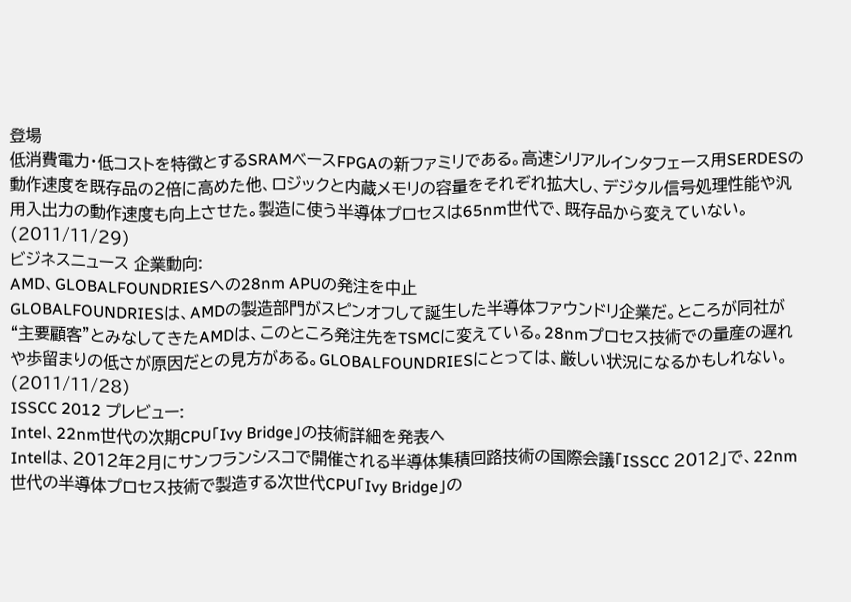登場
低消費電力・低コストを特徴とするSRAMベースFPGAの新ファミリである。高速シリアルインタフェース用SERDESの動作速度を既存品の2倍に高めた他、ロジックと内蔵メモリの容量をそれぞれ拡大し、デジタル信号処理性能や汎用入出力の動作速度も向上させた。製造に使う半導体プロセスは65nm世代で、既存品から変えていない。(2011/11/29)
ビジネスニュース 企業動向:
AMD、GLOBALFOUNDRIESへの28nm APUの発注を中止
GLOBALFOUNDRIESは、AMDの製造部門がスピンオフして誕生した半導体ファウンドリ企業だ。ところが同社が“主要顧客”とみなしてきたAMDは、このところ発注先をTSMCに変えている。28nmプロセス技術での量産の遅れや歩留まりの低さが原因だとの見方がある。GLOBALFOUNDRIESにとっては、厳しい状況になるかもしれない。(2011/11/28)
ISSCC 2012 プレビュー:
Intel、22nm世代の次期CPU「Ivy Bridge」の技術詳細を発表へ
Intelは、2012年2月にサンフランシスコで開催される半導体集積回路技術の国際会議「ISSCC 2012」で、22nm世代の半導体プロセス技術で製造する次世代CPU「Ivy Bridge」の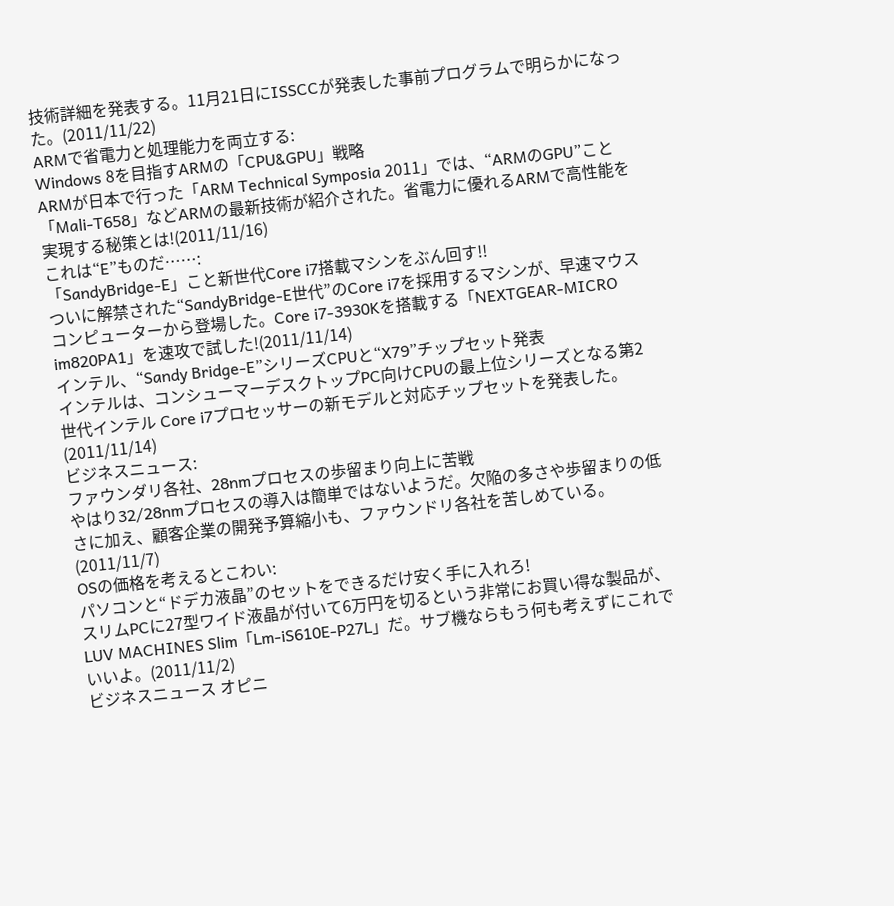技術詳細を発表する。11月21日にISSCCが発表した事前プログラムで明らかになった。(2011/11/22)
ARMで省電力と処理能力を両立する:
Windows 8を目指すARMの「CPU&GPU」戦略
ARMが日本で行った「ARM Technical Symposia 2011」では、“ARMのGPU”こと「Mali-T658」などARMの最新技術が紹介された。省電力に優れるARMで高性能を実現する秘策とは!(2011/11/16)
これは“E”ものだ……:
「SandyBridge-E」こと新世代Core i7搭載マシンをぶん回す!!
ついに解禁された“SandyBridge-E世代”のCore i7を採用するマシンが、早速マウスコンピューターから登場した。Core i7-3930Kを搭載する「NEXTGEAR-MICRO im820PA1」を速攻で試した!(2011/11/14)
インテル、“Sandy Bridge-E”シリーズCPUと“X79”チップセット発表
インテルは、コンシューマーデスクトップPC向けCPUの最上位シリーズとなる第2世代インテル Core i7プロセッサーの新モデルと対応チップセットを発表した。(2011/11/14)
ビジネスニュース:
ファウンダリ各社、28nmプロセスの歩留まり向上に苦戦
やはり32/28nmプロセスの導入は簡単ではないようだ。欠陥の多さや歩留まりの低さに加え、顧客企業の開発予算縮小も、ファウンドリ各社を苦しめている。(2011/11/7)
OSの価格を考えるとこわい:
パソコンと“ドデカ液晶”のセットをできるだけ安く手に入れろ!
スリムPCに27型ワイド液晶が付いて6万円を切るという非常にお買い得な製品が、LUV MACHINES Slim「Lm-iS610E-P27L」だ。サブ機ならもう何も考えずにこれでいいよ。(2011/11/2)
ビジネスニュース オピニ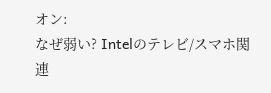オン:
なぜ弱い? Intelのテレビ/スマホ関連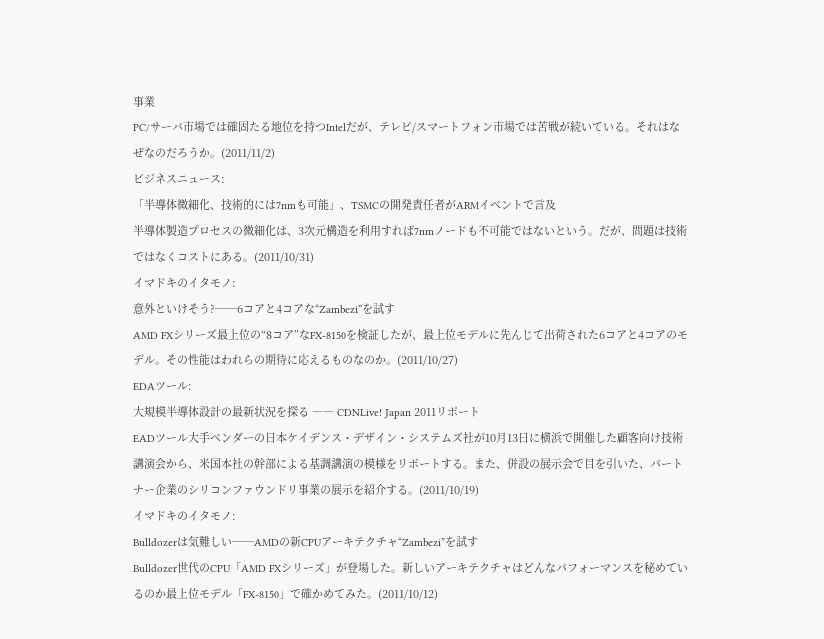事業
PC/サーバ市場では確固たる地位を持つIntelだが、テレビ/スマートフォン市場では苦戦が続いている。それはなぜなのだろうか。(2011/11/2)
ビジネスニュース:
「半導体微細化、技術的には7nmも可能」、TSMCの開発責任者がARMイベントで言及
半導体製造プロセスの微細化は、3次元構造を利用すれば7nmノードも不可能ではないという。だが、問題は技術ではなくコストにある。(2011/10/31)
イマドキのイタモノ:
意外といけそう?──6コアと4コアな“Zambezi”を試す
AMD FXシリーズ最上位の“8コア”なFX-8150を検証したが、最上位モデルに先んじて出荷された6コアと4コアのモデル。その性能はわれらの期待に応えるものなのか。(2011/10/27)
EDAツール:
大規模半導体設計の最新状況を探る ―― CDNLive! Japan 2011リポート
EADツール大手ベンダーの日本ケイデンス・デザイン・システムズ社が10月13日に横浜で開催した顧客向け技術講演会から、米国本社の幹部による基調講演の模様をリポートする。また、併設の展示会で目を引いた、パートナー企業のシリコンファウンドリ事業の展示を紹介する。(2011/10/19)
イマドキのイタモノ:
Bulldozerは気難しい──AMDの新CPUアーキテクチャ“Zambezi”を試す
Bulldozer世代のCPU「AMD FXシリーズ」が登場した。新しいアーキテクチャはどんなパフォーマンスを秘めているのか最上位モデル「FX-8150」で確かめてみた。(2011/10/12)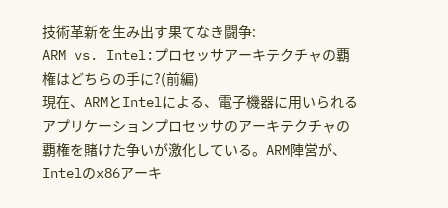技術革新を生み出す果てなき闘争:
ARM vs. Intel:プロセッサアーキテクチャの覇権はどちらの手に?(前編)
現在、ARMとIntelによる、電子機器に用いられるアプリケーションプロセッサのアーキテクチャの覇権を賭けた争いが激化している。ARM陣営が、Intelのx86アーキ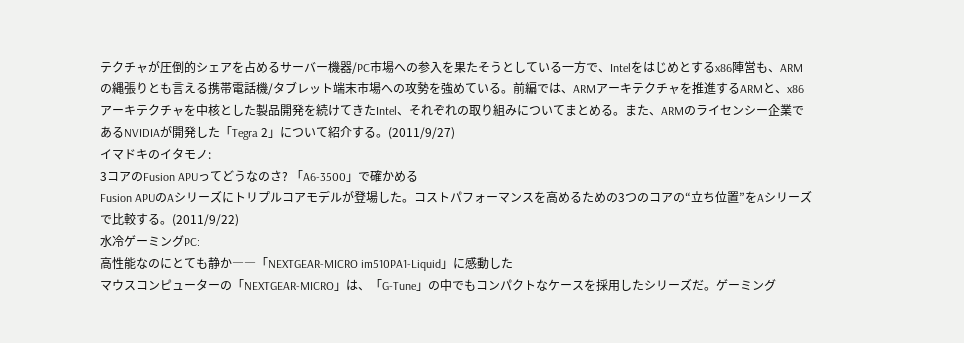テクチャが圧倒的シェアを占めるサーバー機器/PC市場への参入を果たそうとしている一方で、Intelをはじめとするx86陣営も、ARMの縄張りとも言える携帯電話機/タブレット端末市場への攻勢を強めている。前編では、ARMアーキテクチャを推進するARMと、x86アーキテクチャを中核とした製品開発を続けてきたIntel、それぞれの取り組みについてまとめる。また、ARMのライセンシー企業であるNVIDIAが開発した「Tegra 2」について紹介する。(2011/9/27)
イマドキのイタモノ:
3コアのFusion APUってどうなのさ? 「A6-3500」で確かめる
Fusion APUのAシリーズにトリプルコアモデルが登場した。コストパフォーマンスを高めるための3つのコアの“立ち位置”をAシリーズで比較する。(2011/9/22)
水冷ゲーミングPC:
高性能なのにとても静か――「NEXTGEAR-MICRO im510PA1-Liquid」に感動した
マウスコンピューターの「NEXTGEAR-MICRO」は、「G-Tune」の中でもコンパクトなケースを採用したシリーズだ。ゲーミング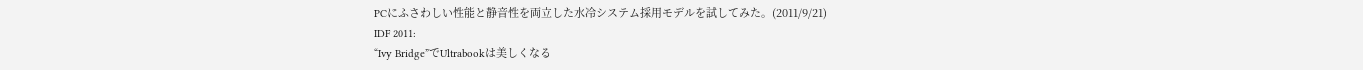PCにふさわしい性能と静音性を両立した水冷システム採用モデルを試してみた。(2011/9/21)
IDF 2011:
“Ivy Bridge”でUltrabookは美しくなる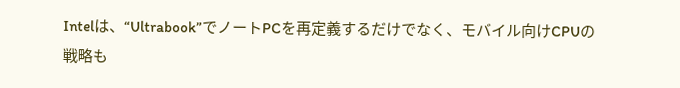Intelは、“Ultrabook”でノートPCを再定義するだけでなく、モバイル向けCPUの戦略も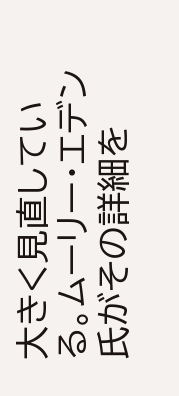大きく見直している。ムーリー・エデン氏がその詳細を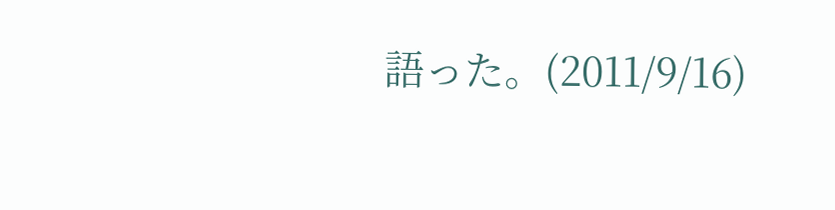語った。(2011/9/16)